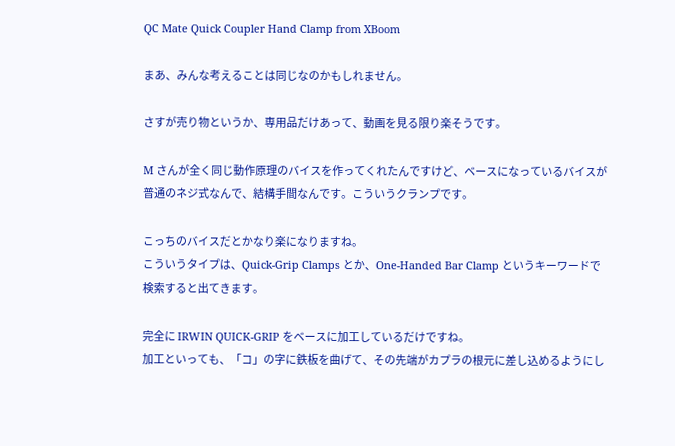QC Mate Quick Coupler Hand Clamp from XBoom

まあ、みんな考えることは同じなのかもしれません。

さすが売り物というか、専用品だけあって、動画を見る限り楽そうです。

M さんが全く同じ動作原理のバイスを作ってくれたんですけど、ベースになっているバイスが普通のネジ式なんで、結構手間なんです。こういうクランプです。

こっちのバイスだとかなり楽になりますね。
こういうタイプは、Quick-Grip Clamps とか、One-Handed Bar Clamp というキーワードで検索すると出てきます。

完全に IRWIN QUICK-GRIP をベースに加工しているだけですね。
加工といっても、「コ」の字に鉄板を曲げて、その先端がカプラの根元に差し込めるようにし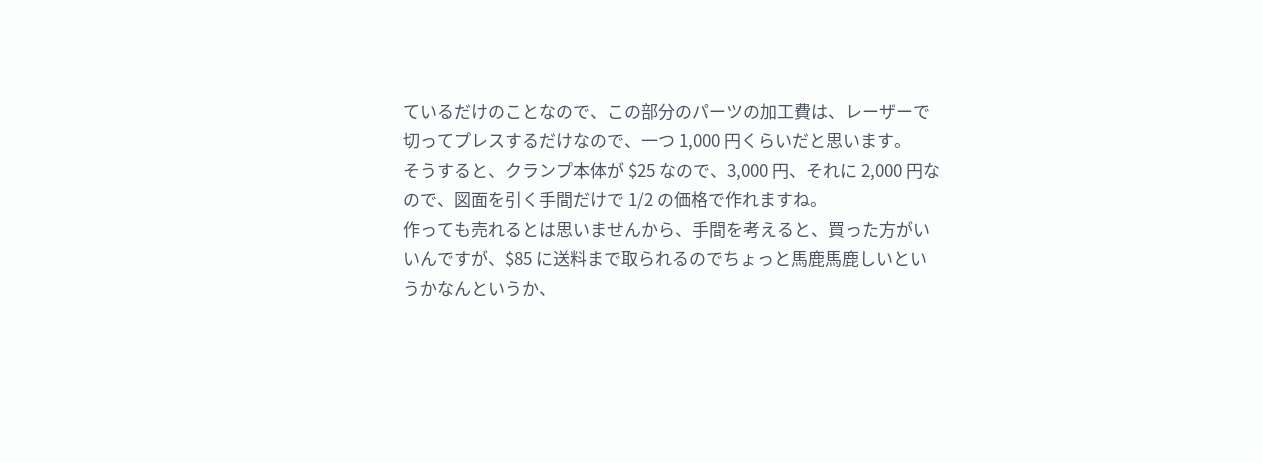ているだけのことなので、この部分のパーツの加工費は、レーザーで切ってプレスするだけなので、一つ 1,000 円くらいだと思います。
そうすると、クランプ本体が $25 なので、3,000 円、それに 2,000 円なので、図面を引く手間だけで 1/2 の価格で作れますね。
作っても売れるとは思いませんから、手間を考えると、買った方がいいんですが、$85 に送料まで取られるのでちょっと馬鹿馬鹿しいというかなんというか、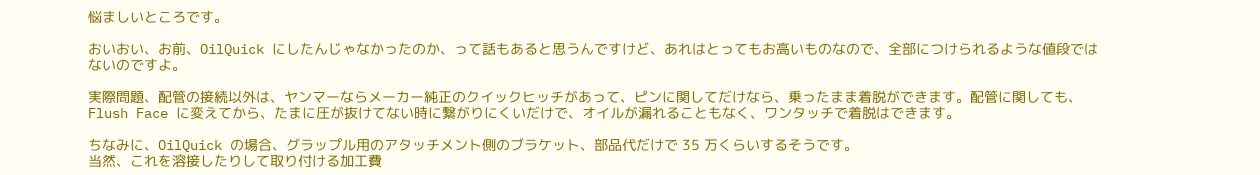悩ましいところです。

おいおい、お前、OilQuick にしたんじゃなかったのか、って話もあると思うんですけど、あれはとってもお高いものなので、全部につけられるような値段ではないのですよ。

実際問題、配管の接続以外は、ヤンマーならメーカー純正のクイックヒッチがあって、ピンに関してだけなら、乗ったまま着脱ができます。配管に関しても、Flush Face に変えてから、たまに圧が抜けてない時に繋がりにくいだけで、オイルが漏れることもなく、ワンタッチで着脱はできます。

ちなみに、OilQuick の場合、グラップル用のアタッチメント側のブラケット、部品代だけで 35 万くらいするそうです。
当然、これを溶接したりして取り付ける加工費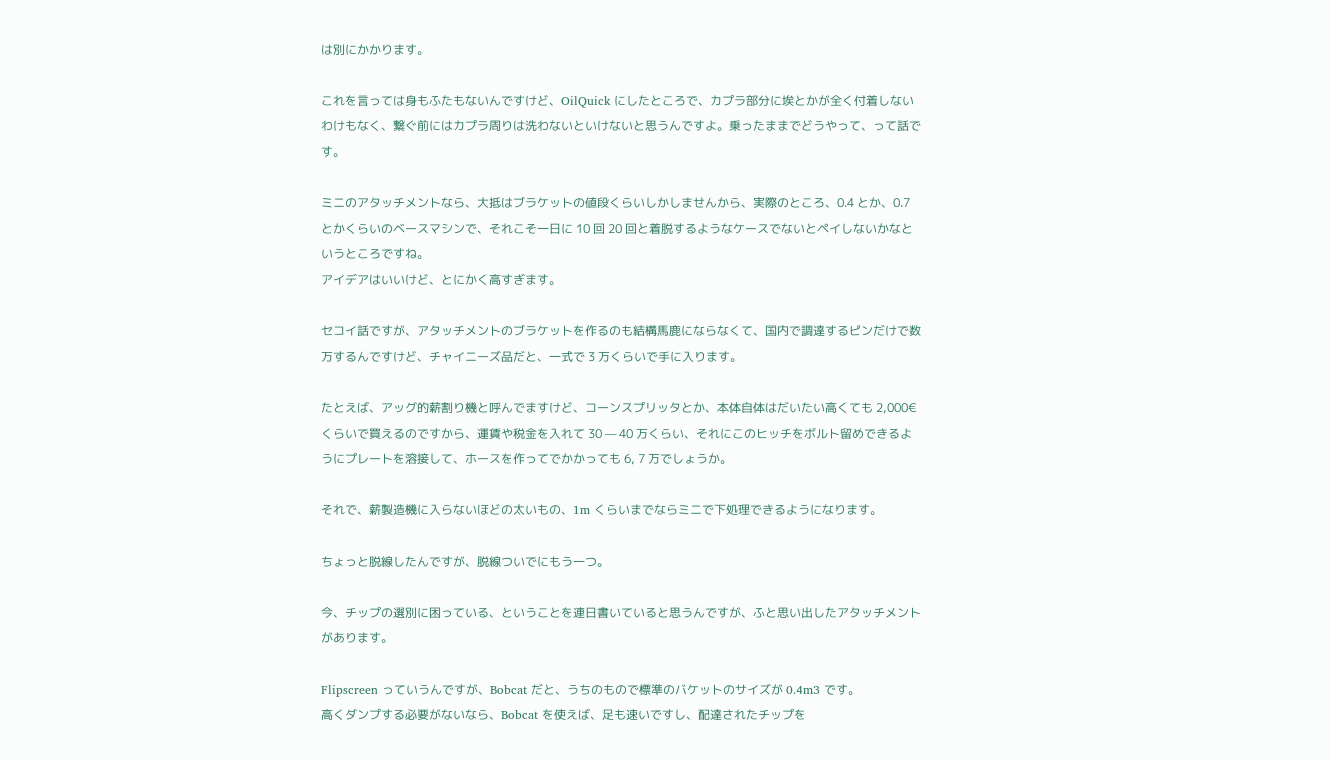は別にかかります。

これを言っては身もふたもないんですけど、OilQuick にしたところで、カプラ部分に埃とかが全く付着しないわけもなく、繋ぐ前にはカプラ周りは洗わないといけないと思うんですよ。乗ったままでどうやって、って話です。

ミニのアタッチメントなら、大抵はブラケットの値段くらいしかしませんから、実際のところ、0.4 とか、0.7 とかくらいのベースマシンで、それこそ一日に 10 回 20 回と着脱するようなケースでないとペイしないかなというところですね。
アイデアはいいけど、とにかく高すぎます。

セコイ話ですが、アタッチメントのブラケットを作るのも結構馬鹿にならなくて、国内で調達するピンだけで数万するんですけど、チャイニーズ品だと、一式で 3 万くらいで手に入ります。

たとえば、アッグ的薪割り機と呼んでますけど、コーンスプリッタとか、本体自体はだいたい高くても 2,000€ くらいで買えるのですから、運賃や税金を入れて 30 — 40 万くらい、それにこのヒッチをボルト留めできるようにプレートを溶接して、ホースを作ってでかかっても 6, 7 万でしょうか。

それで、薪製造機に入らないほどの太いもの、1m くらいまでならミニで下処理できるようになります。

ちょっと脱線したんですが、脱線ついでにもう一つ。

今、チップの選別に困っている、ということを連日書いていると思うんですが、ふと思い出したアタッチメントがあります。

Flipscreen っていうんですが、Bobcat だと、うちのもので標準のバケットのサイズが 0.4m3 です。
高くダンプする必要がないなら、Bobcat を使えば、足も速いですし、配達されたチップを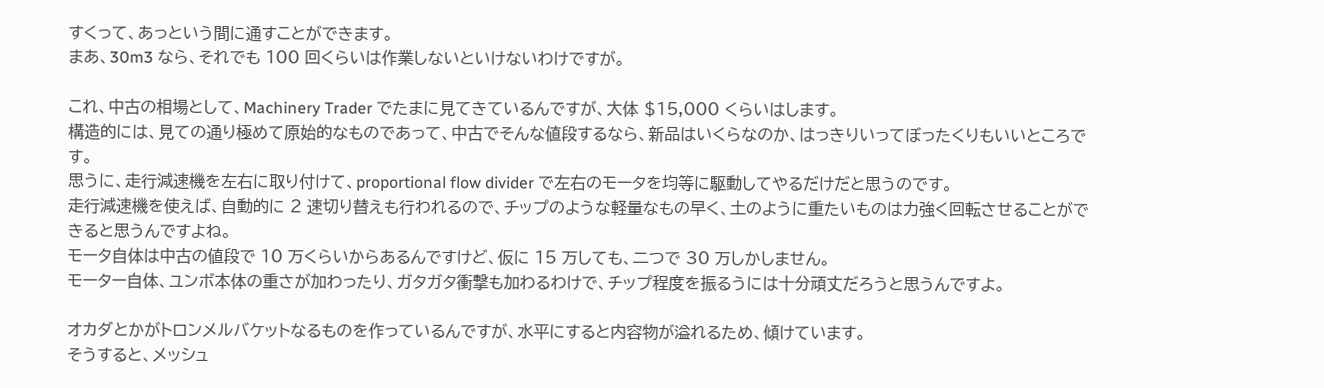すくって、あっという間に通すことができます。
まあ、30m3 なら、それでも 100 回くらいは作業しないといけないわけですが。

これ、中古の相場として、Machinery Trader でたまに見てきているんですが、大体 $15,000 くらいはします。
構造的には、見ての通り極めて原始的なものであって、中古でそんな値段するなら、新品はいくらなのか、はっきりいってぼったくりもいいところです。
思うに、走行減速機を左右に取り付けて、proportional flow divider で左右のモータを均等に駆動してやるだけだと思うのです。
走行減速機を使えば、自動的に 2 速切り替えも行われるので、チップのような軽量なもの早く、土のように重たいものは力強く回転させることができると思うんですよね。
モータ自体は中古の値段で 10 万くらいからあるんですけど、仮に 15 万しても、二つで 30 万しかしません。
モーター自体、ユンボ本体の重さが加わったり、ガタガタ衝撃も加わるわけで、チップ程度を振るうには十分頑丈だろうと思うんですよ。

オカダとかがトロンメルバケットなるものを作っているんですが、水平にすると内容物が溢れるため、傾けています。
そうすると、メッシュ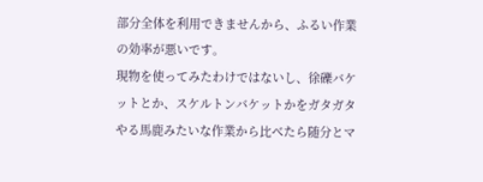部分全体を利用できませんから、ふるい作業の効率が悪いです。
現物を使ってみたわけではないし、徐礫バケットとか、スケルトンバケットかをガタガタやる馬鹿みたいな作業から比べたら随分とマ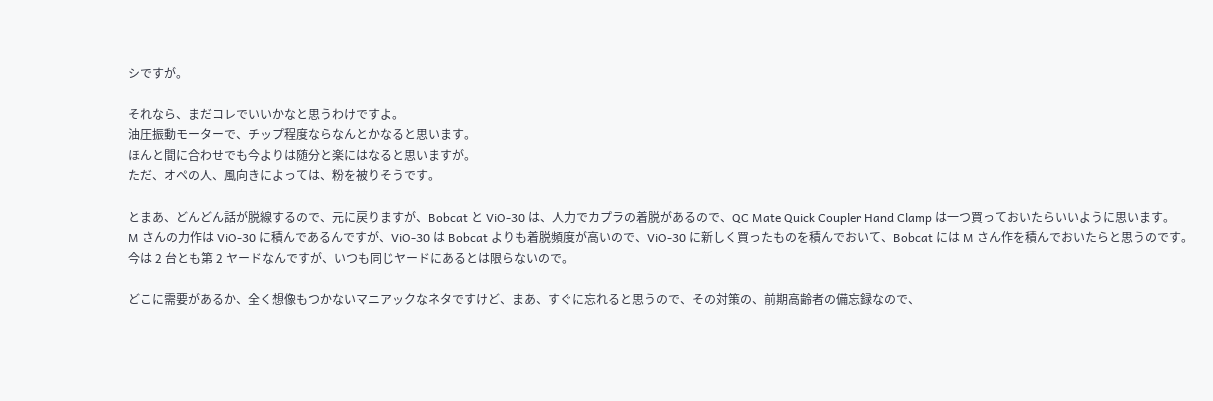シですが。

それなら、まだコレでいいかなと思うわけですよ。
油圧振動モーターで、チップ程度ならなんとかなると思います。
ほんと間に合わせでも今よりは随分と楽にはなると思いますが。
ただ、オペの人、風向きによっては、粉を被りそうです。

とまあ、どんどん話が脱線するので、元に戻りますが、Bobcat と ViO-30 は、人力でカプラの着脱があるので、QC Mate Quick Coupler Hand Clamp は一つ買っておいたらいいように思います。
M さんの力作は ViO-30 に積んであるんですが、ViO-30 は Bobcat よりも着脱頻度が高いので、ViO-30 に新しく買ったものを積んでおいて、Bobcat には M さん作を積んでおいたらと思うのです。
今は 2 台とも第 2 ヤードなんですが、いつも同じヤードにあるとは限らないので。

どこに需要があるか、全く想像もつかないマニアックなネタですけど、まあ、すぐに忘れると思うので、その対策の、前期高齢者の備忘録なので、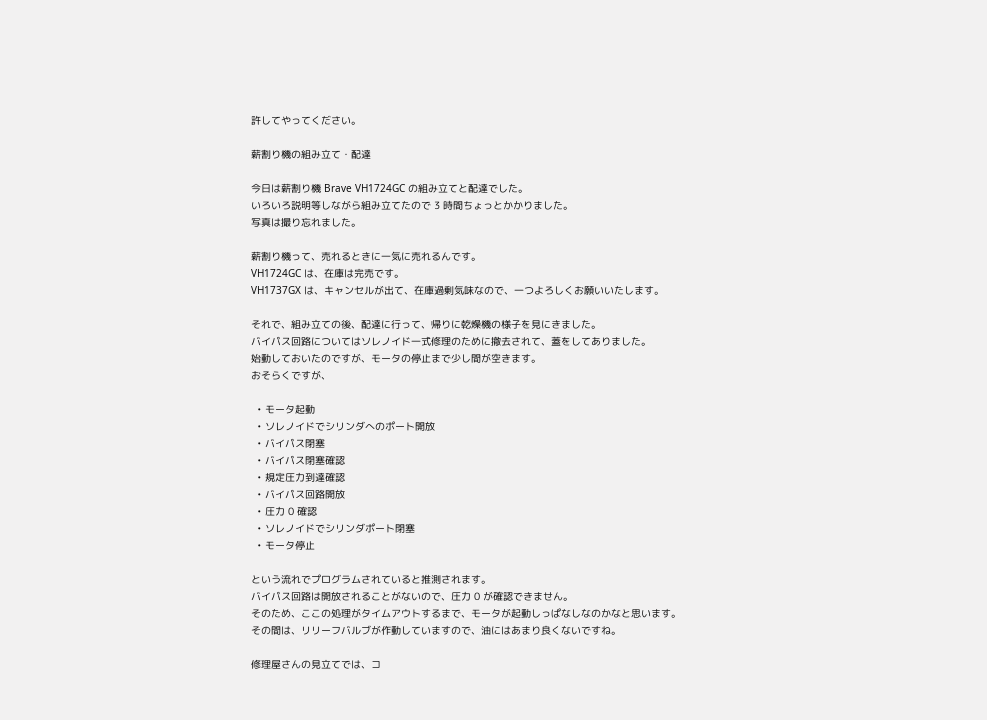許してやってください。

薪割り機の組み立て・配達

今日は薪割り機 Brave VH1724GC の組み立てと配達でした。
いろいろ説明等しながら組み立てたので 3 時間ちょっとかかりました。
写真は撮り忘れました。

薪割り機って、売れるときに一気に売れるんです。
VH1724GC は、在庫は完売です。
VH1737GX は、キャンセルが出て、在庫過剰気味なので、一つよろしくお願いいたします。

それで、組み立ての後、配達に行って、帰りに乾燥機の様子を見にきました。
バイパス回路についてはソレノイド一式修理のために撤去されて、蓋をしてありました。
始動しておいたのですが、モータの停止まで少し間が空きます。
おそらくですが、

  • モータ起動
  • ソレノイドでシリンダへのポート開放
  • バイパス閉塞
  • バイパス閉塞確認
  • 規定圧力到達確認
  • バイパス回路開放
  • 圧力 0 確認
  • ソレノイドでシリンダポート閉塞
  • モータ停止

という流れでプログラムされていると推測されます。
バイパス回路は開放されることがないので、圧力 0 が確認できません。
そのため、ここの処理がタイムアウトするまで、モータが起動しっぱなしなのかなと思います。
その間は、リリーフバルブが作動していますので、油にはあまり良くないですね。

修理屋さんの見立てでは、コ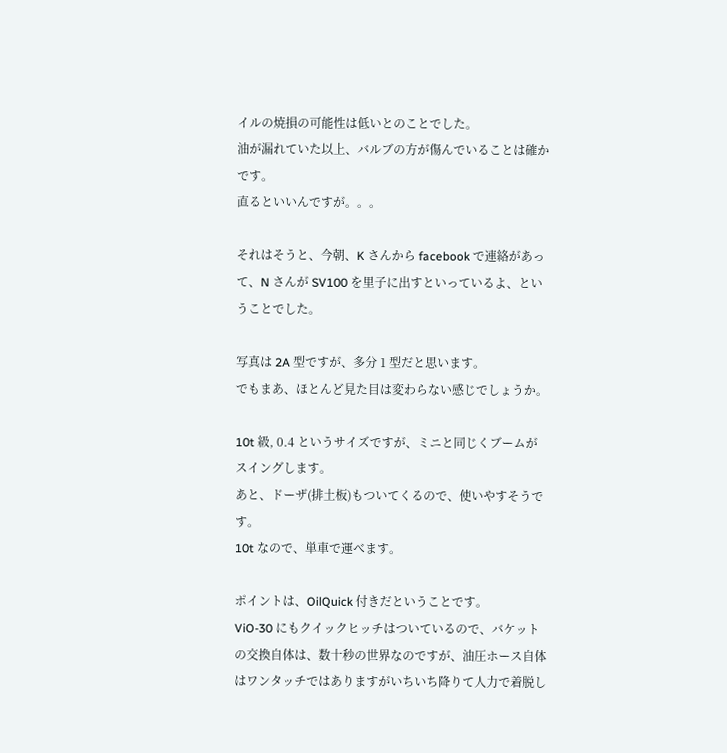イルの焼損の可能性は低いとのことでした。
油が漏れていた以上、バルブの方が傷んでいることは確かです。
直るといいんですが。。。

それはそうと、今朝、K さんから facebook で連絡があって、N さんが SV100 を里子に出すといっているよ、ということでした。

写真は 2A 型ですが、多分 1 型だと思います。
でもまあ、ほとんど見た目は変わらない感じでしょうか。

10t 級, 0.4 というサイズですが、ミニと同じくブームがスイングします。
あと、ドーザ(排土板)もついてくるので、使いやすそうです。
10t なので、単車で運べます。

ポイントは、OilQuick 付きだということです。
ViO-30 にもクイックヒッチはついているので、バケットの交換自体は、数十秒の世界なのですが、油圧ホース自体はワンタッチではありますがいちいち降りて人力で着脱し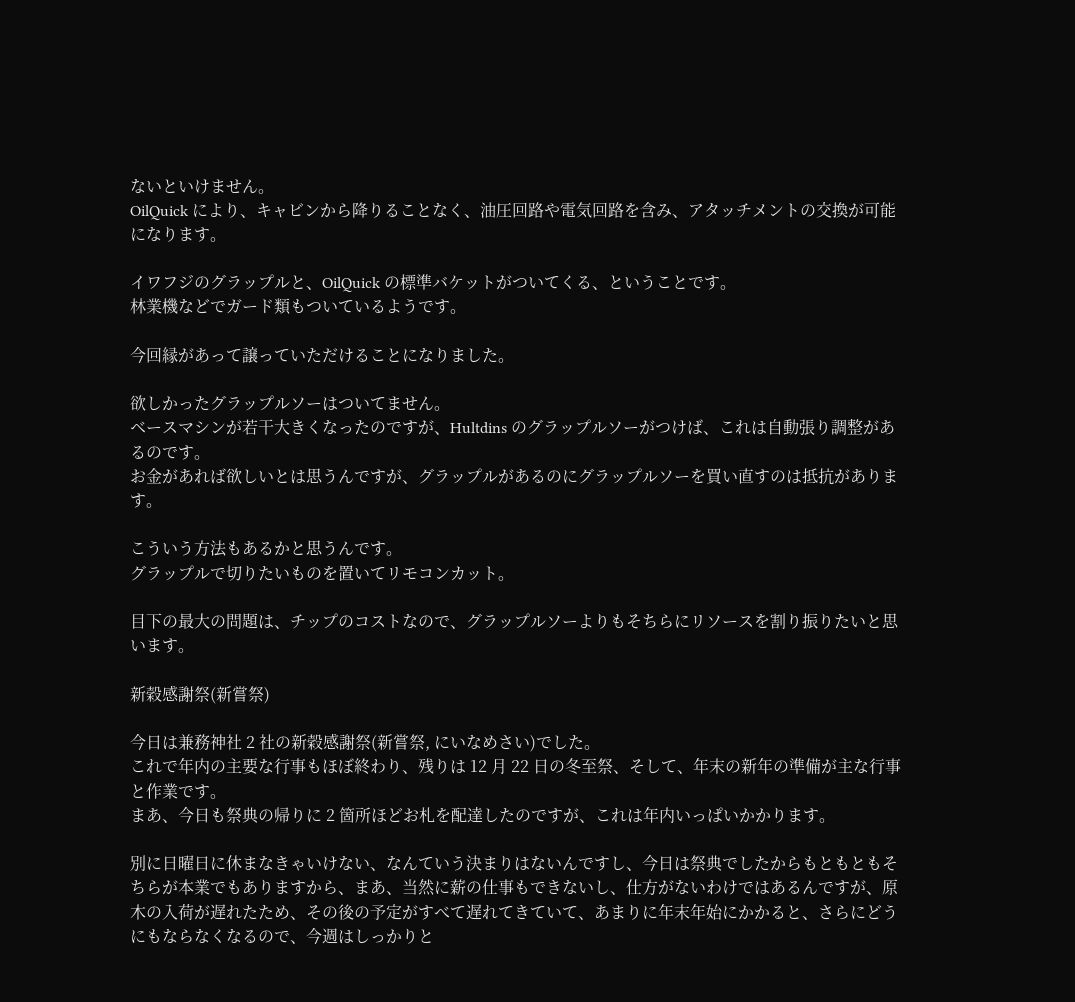ないといけません。
OilQuick により、キャビンから降りることなく、油圧回路や電気回路を含み、アタッチメントの交換が可能になります。

イワフジのグラップルと、OilQuick の標準バケットがついてくる、ということです。
林業機などでガード類もついているようです。

今回縁があって譲っていただけることになりました。

欲しかったグラップルソーはついてません。
ベースマシンが若干大きくなったのですが、Hultdins のグラップルソーがつけば、これは自動張り調整があるのです。
お金があれば欲しいとは思うんですが、グラップルがあるのにグラップルソーを買い直すのは抵抗があります。

こういう方法もあるかと思うんです。
グラップルで切りたいものを置いてリモコンカット。

目下の最大の問題は、チップのコストなので、グラップルソーよりもそちらにリソースを割り振りたいと思います。

新穀感謝祭(新嘗祭)

今日は兼務神社 2 社の新穀感謝祭(新嘗祭, にいなめさい)でした。
これで年内の主要な行事もほぼ終わり、残りは 12 月 22 日の冬至祭、そして、年末の新年の準備が主な行事と作業です。
まあ、今日も祭典の帰りに 2 箇所ほどお札を配達したのですが、これは年内いっぱいかかります。

別に日曜日に休まなきゃいけない、なんていう決まりはないんですし、今日は祭典でしたからもともともそちらが本業でもありますから、まあ、当然に薪の仕事もできないし、仕方がないわけではあるんですが、原木の入荷が遅れたため、その後の予定がすべて遅れてきていて、あまりに年末年始にかかると、さらにどうにもならなくなるので、今週はしっかりと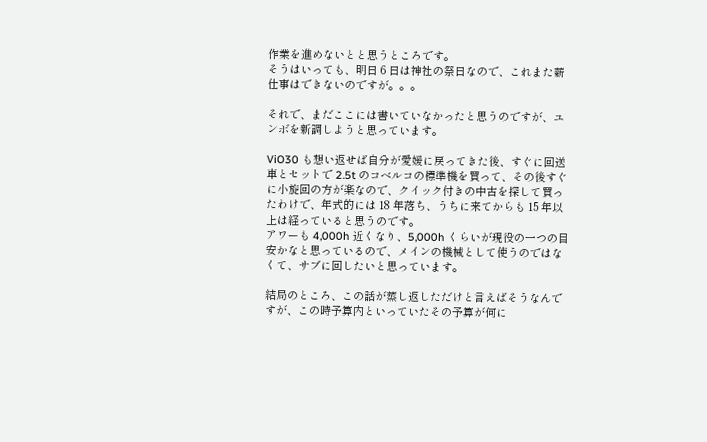作業を進めないとと思うところです。
そうはいっても、明日 6 日は神社の祭日なので、これまた薪仕事はできないのですが。。。

それで、まだここには書いていなかったと思うのですが、ユンボを新調しようと思っています。

ViO30 も想い返せば自分が愛媛に戻ってきた後、すぐに回送車とセットで 2.5t のコベルコの標準機を買って、その後すぐに小旋回の方が楽なので、クイック付きの中古を探して買ったわけで、年式的には 18 年落ち、うちに来てからも 15 年以上は経っていると思うのです。
アワーも 4,000h 近くなり、5,000h くらいが現役の一つの目安かなと思っているので、メインの機械として使うのではなくて、サブに回したいと思っています。

結局のところ、この話が蒸し返しただけと言えばそうなんですが、この時予算内といっていたその予算が何に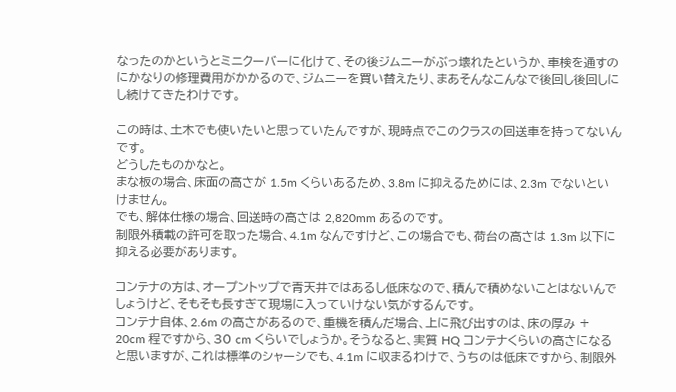なったのかというとミニクーバーに化けて、その後ジムニーがぶっ壊れたというか、車検を通すのにかなりの修理費用がかかるので、ジムニーを買い替えたり、まあそんなこんなで後回し後回しにし続けてきたわけです。

この時は、土木でも使いたいと思っていたんですが、現時点でこのクラスの回送車を持ってないんです。
どうしたものかなと。
まな板の場合、床面の高さが 1.5m くらいあるため、3.8m に抑えるためには、2.3m でないといけません。
でも、解体仕様の場合、回送時の高さは 2,820mm あるのです。
制限外積載の許可を取った場合、4.1m なんですけど、この場合でも、荷台の高さは 1.3m 以下に抑える必要があります。

コンテナの方は、オープントップで青天井ではあるし低床なので、積んで積めないことはないんでしょうけど、そもそも長すぎて現場に入っていけない気がするんです。
コンテナ自体、2.6m の高さがあるので、重機を積んだ場合、上に飛び出すのは、床の厚み + 20cm 程ですから、30 cm くらいでしょうか。そうなると、実質 HQ コンテナくらいの高さになると思いますが、これは標準のシャーシでも、4.1m に収まるわけで、うちのは低床ですから、制限外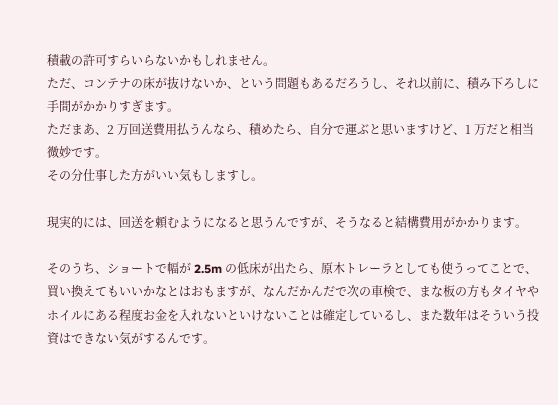積載の許可すらいらないかもしれません。
ただ、コンテナの床が抜けないか、という問題もあるだろうし、それ以前に、積み下ろしに手間がかかりすぎます。
ただまあ、2 万回送費用払うんなら、積めたら、自分で運ぶと思いますけど、1 万だと相当微妙です。
その分仕事した方がいい気もしますし。

現実的には、回送を頼むようになると思うんですが、そうなると結構費用がかかります。

そのうち、ショートで幅が 2.5m の低床が出たら、原木トレーラとしても使うってことで、買い換えてもいいかなとはおもますが、なんだかんだで次の車検で、まな板の方もタイヤやホイルにある程度お金を入れないといけないことは確定しているし、また数年はそういう投資はできない気がするんです。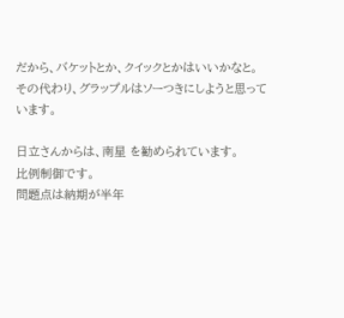だから、バケットとか、クイックとかはいいかなと。
その代わり、グラップルはソーつきにしようと思っています。

日立さんからは、南星 を勧められています。
比例制御です。
問題点は納期が半年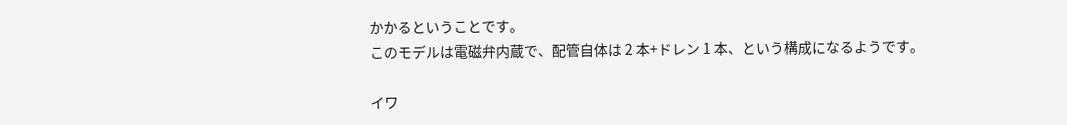かかるということです。
このモデルは電磁弁内蔵で、配管自体は 2 本+ドレン 1 本、という構成になるようです。

イワ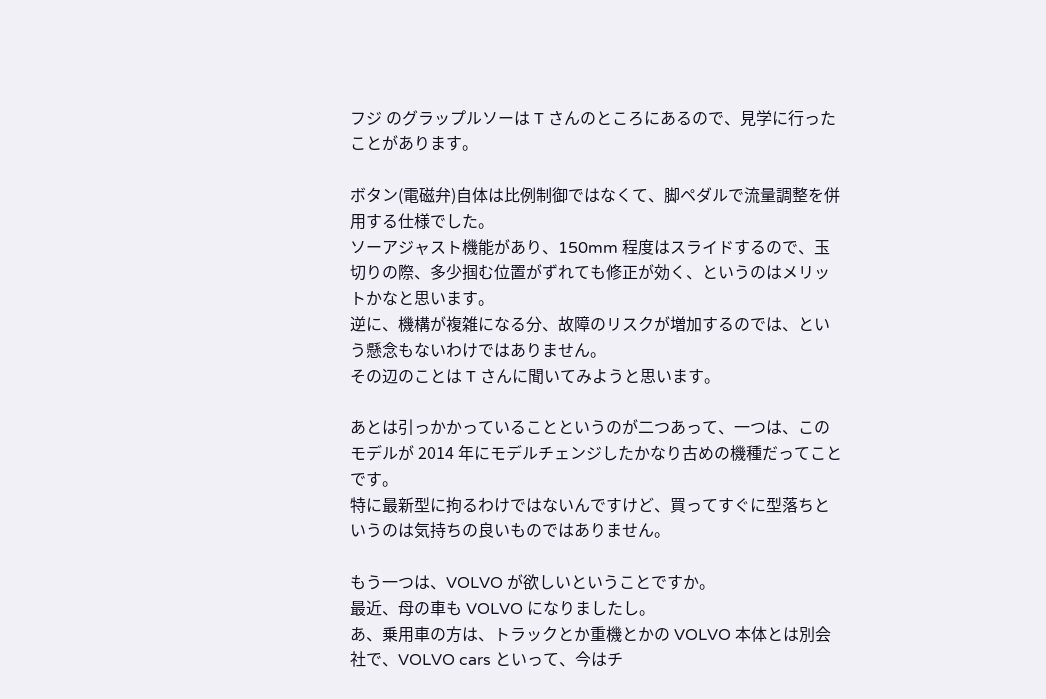フジ のグラップルソーは T さんのところにあるので、見学に行った ことがあります。

ボタン(電磁弁)自体は比例制御ではなくて、脚ペダルで流量調整を併用する仕様でした。
ソーアジャスト機能があり、150mm 程度はスライドするので、玉切りの際、多少掴む位置がずれても修正が効く、というのはメリットかなと思います。
逆に、機構が複雑になる分、故障のリスクが増加するのでは、という懸念もないわけではありません。
その辺のことは T さんに聞いてみようと思います。

あとは引っかかっていることというのが二つあって、一つは、このモデルが 2014 年にモデルチェンジしたかなり古めの機種だってことです。
特に最新型に拘るわけではないんですけど、買ってすぐに型落ちというのは気持ちの良いものではありません。

もう一つは、VOLVO が欲しいということですか。
最近、母の車も VOLVO になりましたし。
あ、乗用車の方は、トラックとか重機とかの VOLVO 本体とは別会社で、VOLVO cars といって、今はチ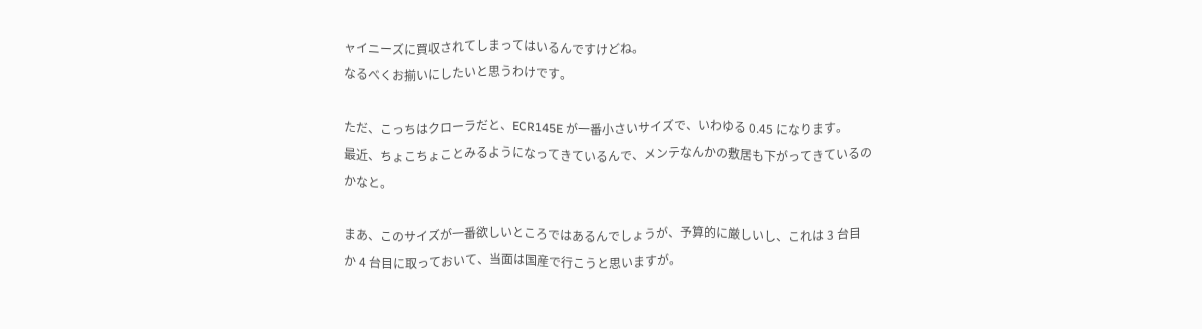ャイニーズに買収されてしまってはいるんですけどね。
なるべくお揃いにしたいと思うわけです。

ただ、こっちはクローラだと、ECR145E が一番小さいサイズで、いわゆる 0.45 になります。
最近、ちょこちょことみるようになってきているんで、メンテなんかの敷居も下がってきているのかなと。

まあ、このサイズが一番欲しいところではあるんでしょうが、予算的に厳しいし、これは 3 台目か 4 台目に取っておいて、当面は国産で行こうと思いますが。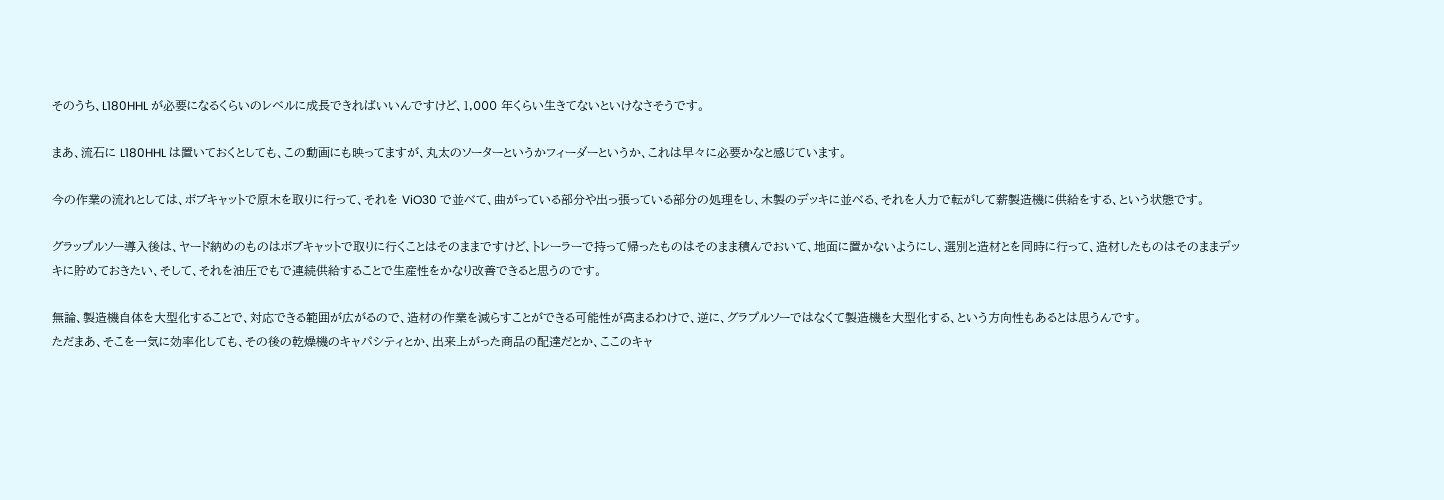そのうち、L180HHL が必要になるくらいのレベルに成長できればいいんですけど、1,000 年くらい生きてないといけなさそうです。

まあ、流石に L180HHL は置いておくとしても、この動画にも映ってますが、丸太のソーターというかフィーダーというか、これは早々に必要かなと感じています。

今の作業の流れとしては、ボブキャットで原木を取りに行って、それを ViO30 で並べて、曲がっている部分や出っ張っている部分の処理をし、木製のデッキに並べる、それを人力で転がして薪製造機に供給をする、という状態です。

グラップルソー導入後は、ヤード納めのものはボブキャットで取りに行くことはそのままですけど、トレーラーで持って帰ったものはそのまま積んでおいて、地面に置かないようにし、選別と造材とを同時に行って、造材したものはそのままデッキに貯めておきたい、そして、それを油圧でもで連続供給することで生産性をかなり改善できると思うのです。

無論、製造機自体を大型化することで、対応できる範囲が広がるので、造材の作業を減らすことができる可能性が高まるわけで、逆に、グラプルソーではなくて製造機を大型化する、という方向性もあるとは思うんです。
ただまあ、そこを一気に効率化しても、その後の乾燥機のキャパシティとか、出来上がった商品の配達だとか、ここのキャ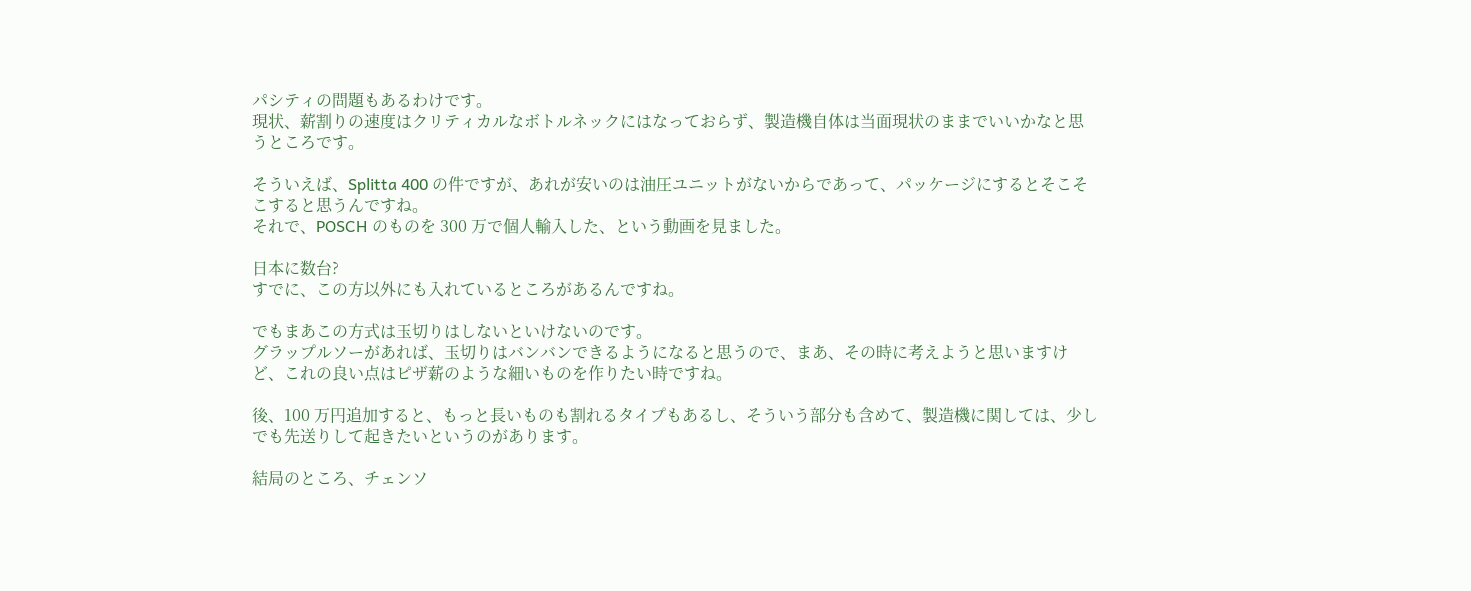パシティの問題もあるわけです。
現状、薪割りの速度はクリティカルなボトルネックにはなっておらず、製造機自体は当面現状のままでいいかなと思うところです。

そういえば、Splitta 400 の件ですが、あれが安いのは油圧ユニットがないからであって、パッケージにするとそこそこすると思うんですね。
それで、POSCH のものを 300 万で個人輸入した、という動画を見ました。

日本に数台?
すでに、この方以外にも入れているところがあるんですね。

でもまあこの方式は玉切りはしないといけないのです。
グラップルソーがあれば、玉切りはバンバンできるようになると思うので、まあ、その時に考えようと思いますけど、これの良い点はピザ薪のような細いものを作りたい時ですね。

後、100 万円追加すると、もっと長いものも割れるタイプもあるし、そういう部分も含めて、製造機に関しては、少しでも先送りして起きたいというのがあります。

結局のところ、チェンソ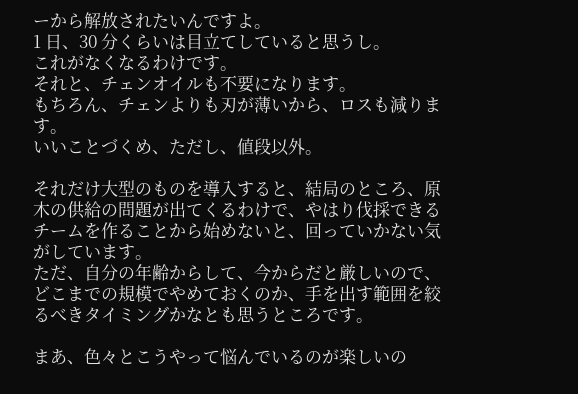ーから解放されたいんですよ。
1 日、30 分くらいは目立てしていると思うし。
これがなくなるわけです。
それと、チェンオイルも不要になります。
もちろん、チェンよりも刃が薄いから、ロスも減ります。
いいことづくめ、ただし、値段以外。

それだけ大型のものを導入すると、結局のところ、原木の供給の問題が出てくるわけで、やはり伐採できるチームを作ることから始めないと、回っていかない気がしています。
ただ、自分の年齢からして、今からだと厳しいので、どこまでの規模でやめておくのか、手を出す範囲を絞るべきタイミングかなとも思うところです。

まあ、色々とこうやって悩んでいるのが楽しいの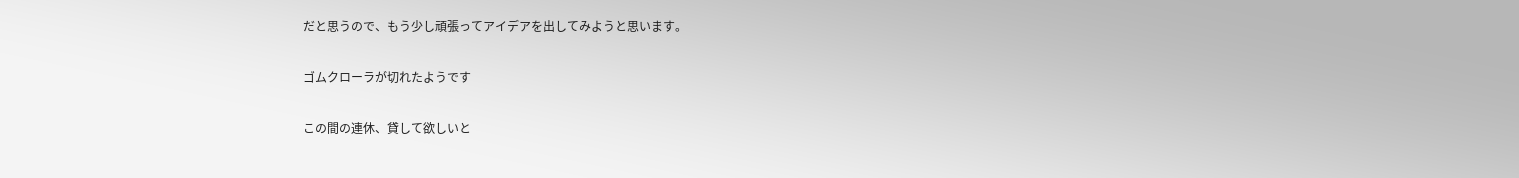だと思うので、もう少し頑張ってアイデアを出してみようと思います。

ゴムクローラが切れたようです

この間の連休、貸して欲しいと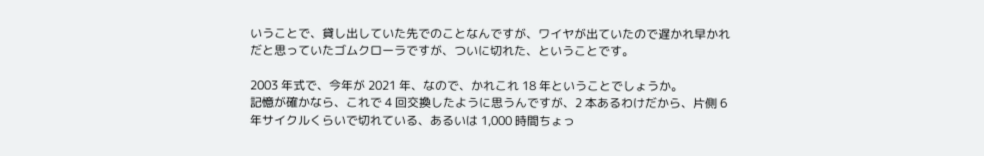いうことで、貸し出していた先でのことなんですが、ワイヤが出ていたので遅かれ早かれだと思っていたゴムクローラですが、ついに切れた、ということです。

2003 年式で、今年が 2021 年、なので、かれこれ 18 年ということでしょうか。
記憶が確かなら、これで 4 回交換したように思うんですが、2 本あるわけだから、片側 6 年サイクルくらいで切れている、あるいは 1,000 時間ちょっ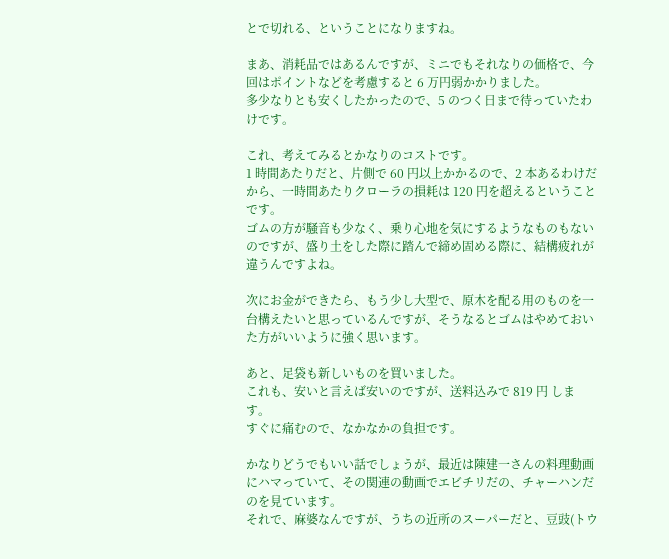とで切れる、ということになりますね。

まあ、消耗品ではあるんですが、ミニでもそれなりの価格で、今回はポイントなどを考慮すると 6 万円弱かかりました。
多少なりとも安くしたかったので、5 のつく日まで待っていたわけです。

これ、考えてみるとかなりのコストです。
1 時間あたりだと、片側で 60 円以上かかるので、2 本あるわけだから、一時間あたりクローラの損耗は 120 円を超えるということです。
ゴムの方が騒音も少なく、乗り心地を気にするようなものもないのですが、盛り土をした際に踏んで締め固める際に、結構疲れが違うんですよね。

次にお金ができたら、もう少し大型で、原木を配る用のものを一台構えたいと思っているんですが、そうなるとゴムはやめておいた方がいいように強く思います。

あと、足袋も新しいものを買いました。
これも、安いと言えば安いのですが、送料込みで 819 円 します。
すぐに痛むので、なかなかの負担です。

かなりどうでもいい話でしょうが、最近は陳建一さんの料理動画にハマっていて、その関連の動画でエビチリだの、チャーハンだのを見ています。
それで、麻婆なんですが、うちの近所のスーパーだと、豆豉(トウ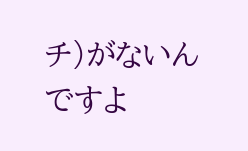チ)がないんですよ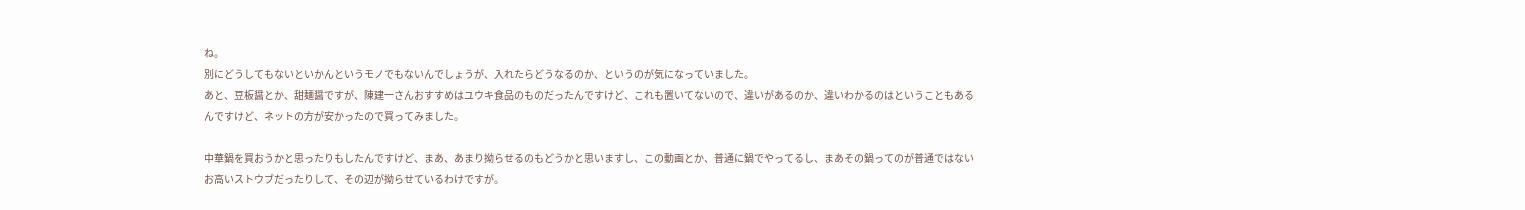ね。
別にどうしてもないといかんというモノでもないんでしょうが、入れたらどうなるのか、というのが気になっていました。
あと、豆板醤とか、甜麺醤ですが、陳建一さんおすすめはユウキ食品のものだったんですけど、これも置いてないので、違いがあるのか、違いわかるのはということもあるんですけど、ネットの方が安かったので買ってみました。

中華鍋を買おうかと思ったりもしたんですけど、まあ、あまり拗らせるのもどうかと思いますし、この動画とか、普通に鍋でやってるし、まあその鍋ってのが普通ではないお高いストウブだったりして、その辺が拗らせているわけですが。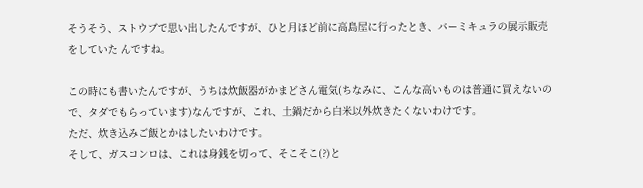そうそう、ストウブで思い出したんですが、ひと月ほど前に高島屋に行ったとき、バーミキュラの展示販売をしていた んですね。

この時にも書いたんですが、うちは炊飯器がかまどさん電気(ちなみに、こんな高いものは普通に買えないので、タダでもらっています)なんですが、これ、土鍋だから白米以外炊きたくないわけです。
ただ、炊き込みご飯とかはしたいわけです。
そして、ガスコンロは、これは身銭を切って、そこそこ(?)と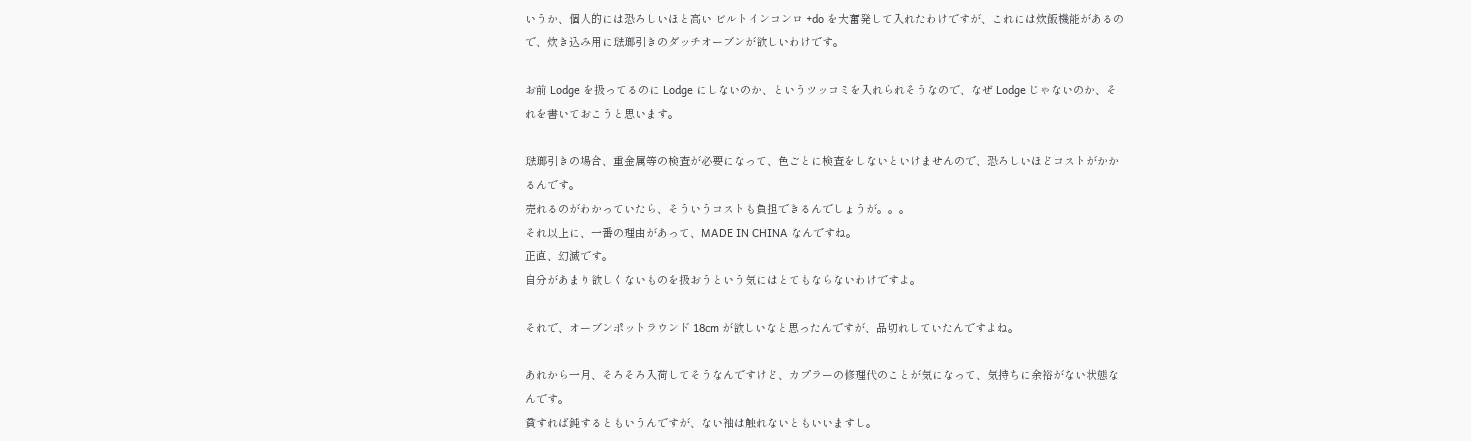いうか、個人的には恐ろしいほと高い ビルトインコンロ +do を大奮発して入れたわけですが、これには炊飯機能があるので、炊き込み用に琺瑯引きのダッチオーブンが欲しいわけです。

お前 Lodge を扱ってるのに Lodge にしないのか、というツッコミを入れられそうなので、なぜ Lodge じゃないのか、それを書いておこうと思います。

琺瑯引きの場合、重金属等の検査が必要になって、色ごとに検査をしないといけませんので、恐ろしいほどコストがかかるんです。
売れるのがわかっていたら、そういうコストも負担できるんでしょうが。。。
それ以上に、一番の理由があって、MADE IN CHINA なんですね。
正直、幻滅です。
自分があまり欲しくないものを扱おうという気にはとてもならないわけですよ。

それで、オーブンポットラウンド 18cm が欲しいなと思ったんですが、品切れしていたんですよね。

あれから一月、そろそろ入荷してそうなんですけど、カプラーの修理代のことが気になって、気持ちに余裕がない状態なんです。
貧すれば鈍するともいうんですが、ない袖は触れないともいいますし。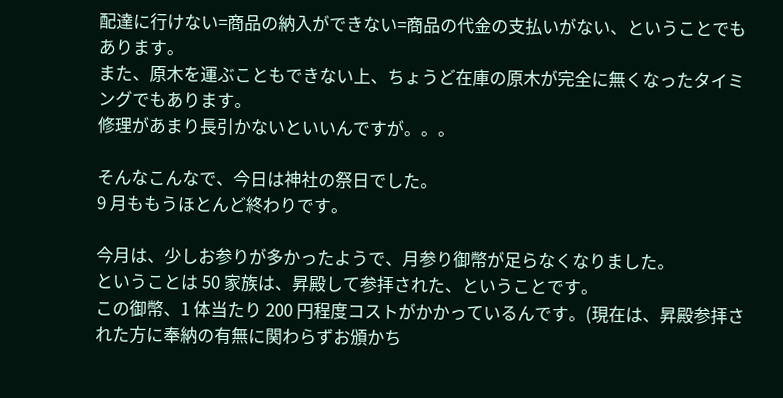配達に行けない=商品の納入ができない=商品の代金の支払いがない、ということでもあります。
また、原木を運ぶこともできない上、ちょうど在庫の原木が完全に無くなったタイミングでもあります。
修理があまり長引かないといいんですが。。。

そんなこんなで、今日は神社の祭日でした。
9 月ももうほとんど終わりです。

今月は、少しお参りが多かったようで、月参り御幣が足らなくなりました。
ということは 50 家族は、昇殿して参拝された、ということです。
この御幣、1 体当たり 200 円程度コストがかかっているんです。(現在は、昇殿参拝された方に奉納の有無に関わらずお頒かち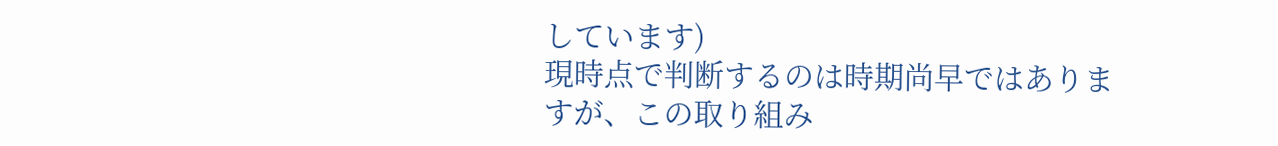しています)
現時点で判断するのは時期尚早ではありますが、この取り組み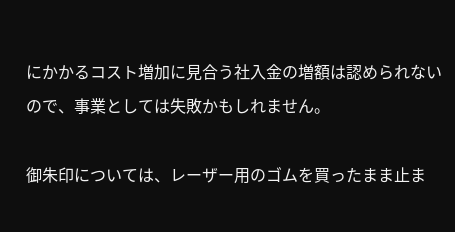にかかるコスト増加に見合う社入金の増額は認められないので、事業としては失敗かもしれません。

御朱印については、レーザー用のゴムを買ったまま止ま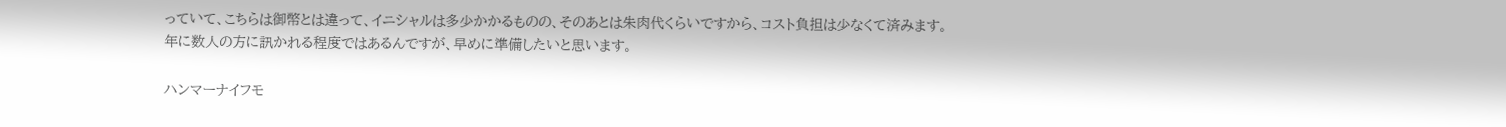っていて、こちらは御幣とは違って、イニシャルは多少かかるものの、そのあとは朱肉代くらいですから、コスト負担は少なくて済みます。
年に数人の方に訊かれる程度ではあるんですが、早めに準備したいと思います。

ハンマーナイフモ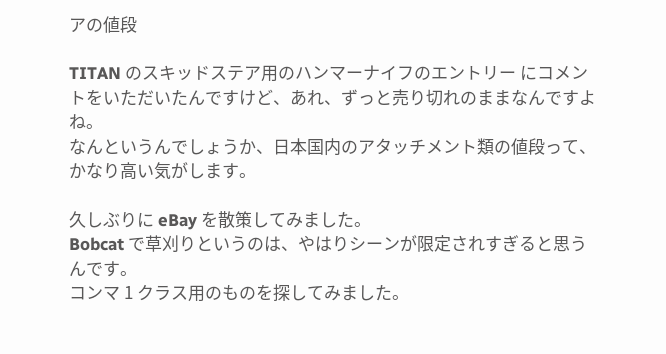アの値段

TITAN のスキッドステア用のハンマーナイフのエントリー にコメントをいただいたんですけど、あれ、ずっと売り切れのままなんですよね。
なんというんでしょうか、日本国内のアタッチメント類の値段って、かなり高い気がします。

久しぶりに eBay を散策してみました。
Bobcat で草刈りというのは、やはりシーンが限定されすぎると思うんです。
コンマ 1 クラス用のものを探してみました。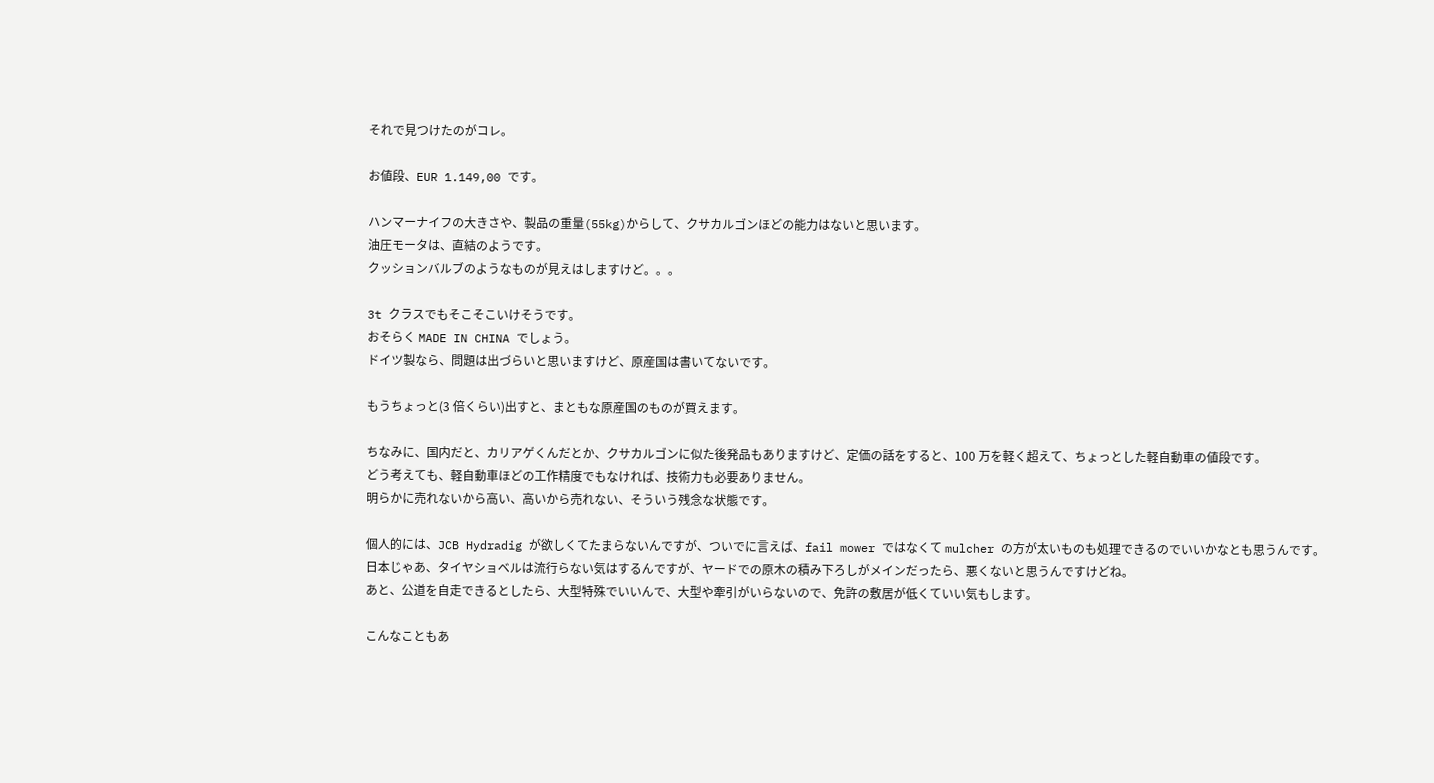それで見つけたのがコレ。

お値段、EUR 1.149,00 です。

ハンマーナイフの大きさや、製品の重量(55kg)からして、クサカルゴンほどの能力はないと思います。
油圧モータは、直結のようです。
クッションバルブのようなものが見えはしますけど。。。

3t クラスでもそこそこいけそうです。
おそらく MADE IN CHINA でしょう。
ドイツ製なら、問題は出づらいと思いますけど、原産国は書いてないです。

もうちょっと(3 倍くらい)出すと、まともな原産国のものが買えます。

ちなみに、国内だと、カリアゲくんだとか、クサカルゴンに似た後発品もありますけど、定価の話をすると、100 万を軽く超えて、ちょっとした軽自動車の値段です。
どう考えても、軽自動車ほどの工作精度でもなければ、技術力も必要ありません。
明らかに売れないから高い、高いから売れない、そういう残念な状態です。

個人的には、JCB Hydradig が欲しくてたまらないんですが、ついでに言えば、fail mower ではなくて mulcher の方が太いものも処理できるのでいいかなとも思うんです。
日本じゃあ、タイヤショベルは流行らない気はするんですが、ヤードでの原木の積み下ろしがメインだったら、悪くないと思うんですけどね。
あと、公道を自走できるとしたら、大型特殊でいいんで、大型や牽引がいらないので、免許の敷居が低くていい気もします。

こんなこともあ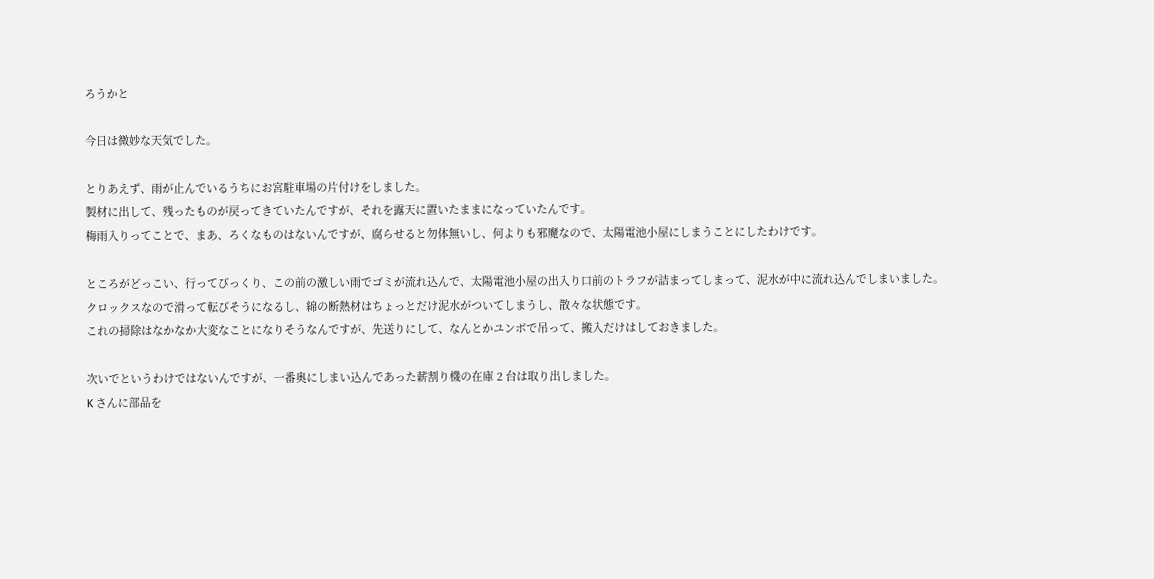ろうかと

今日は微妙な天気でした。

とりあえず、雨が止んでいるうちにお宮駐車場の片付けをしました。
製材に出して、残ったものが戻ってきていたんですが、それを露天に置いたままになっていたんです。
梅雨入りってことで、まあ、ろくなものはないんですが、腐らせると勿体無いし、何よりも邪魔なので、太陽電池小屋にしまうことにしたわけです。

ところがどっこい、行ってびっくり、この前の激しい雨でゴミが流れ込んで、太陽電池小屋の出入り口前のトラフが詰まってしまって、泥水が中に流れ込んでしまいました。
クロックスなので滑って転びそうになるし、綿の断熱材はちょっとだけ泥水がついてしまうし、散々な状態です。
これの掃除はなかなか大変なことになりそうなんですが、先送りにして、なんとかユンボで吊って、搬入だけはしておきました。

次いでというわけではないんですが、一番奥にしまい込んであった薪割り機の在庫 2 台は取り出しました。
K さんに部品を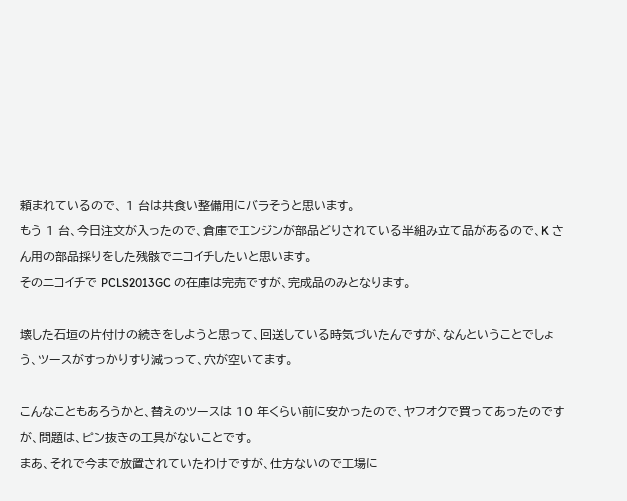頼まれているので、 1 台は共食い整備用にバラそうと思います。
もう 1 台、今日注文が入ったので、倉庫でエンジンが部品どりされている半組み立て品があるので、K さん用の部品採りをした残骸でニコイチしたいと思います。
そのニコイチで PCLS2013GC の在庫は完売ですが、完成品のみとなります。

壊した石垣の片付けの続きをしようと思って、回送している時気づいたんですが、なんということでしょう、ツースがすっかりすり減っって、穴が空いてます。

こんなこともあろうかと、替えのツースは 10 年くらい前に安かったので、ヤフオクで買ってあったのですが、問題は、ピン抜きの工具がないことです。
まあ、それで今まで放置されていたわけですが、仕方ないので工場に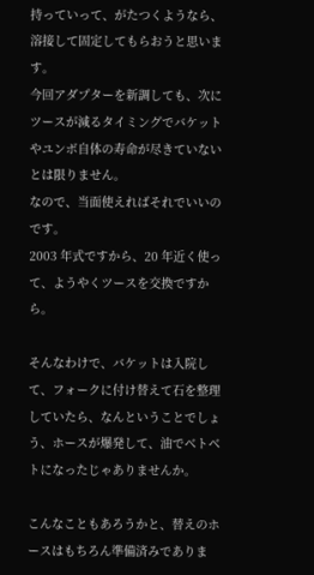持っていって、がたつくようなら、溶接して固定してもらおうと思います。
今回アダプターを新調しても、次にツースが減るタイミングでバケットやユンボ自体の寿命が尽きていないとは限りません。
なので、当面使えればそれでいいのです。
2003 年式ですから、20 年近く使って、ようやくツースを交換ですから。

そんなわけで、バケットは入院して、フォークに付け替えて石を整理していたら、なんということでしょう、ホースが爆発して、油でベトベトになったじゃありませんか。

こんなこともあろうかと、替えのホースはもちろん準備済みでありま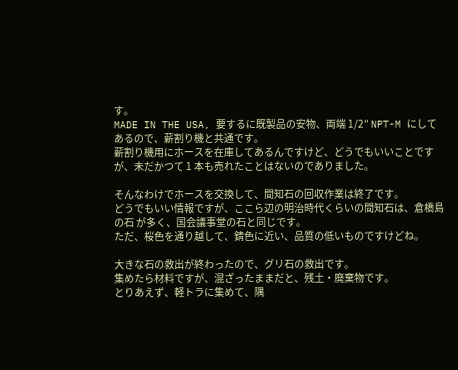す。
MADE IN THE USA, 要するに既製品の安物、両端 1/2″ NPT-M にしてあるので、薪割り機と共通です。
薪割り機用にホースを在庫してあるんですけど、どうでもいいことですが、未だかつて 1 本も売れたことはないのでありました。

そんなわけでホースを交換して、間知石の回収作業は終了です。
どうでもいい情報ですが、ここら辺の明治時代くらいの間知石は、倉橋島の石 が多く、国会議事堂の石と同じです。
ただ、桜色を通り越して、錆色に近い、品質の低いものですけどね。

大きな石の救出が終わったので、グリ石の救出です。
集めたら材料ですが、混ざったままだと、残土・廃棄物です。
とりあえず、軽トラに集めて、隅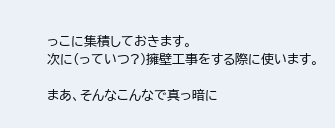っこに集積しておきます。
次に(っていつ?)擁壁工事をする際に使います。

まあ、そんなこんなで真っ暗に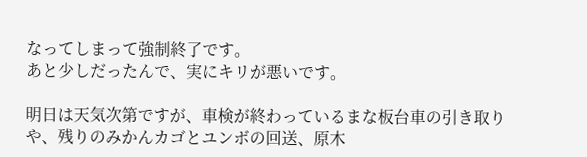なってしまって強制終了です。
あと少しだったんで、実にキリが悪いです。

明日は天気次第ですが、車検が終わっているまな板台車の引き取りや、残りのみかんカゴとユンボの回送、原木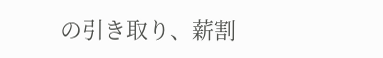の引き取り、薪割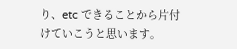り、etc できることから片付けていこうと思います。